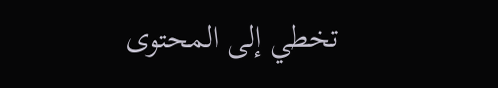تخطي إلى المحتوى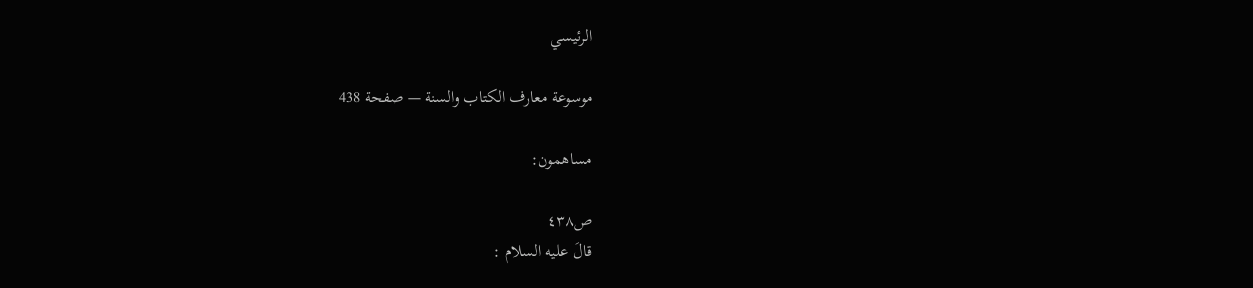الرئيسي

موسوعة معارف الكتاب والسنة — صفحة 438

مساهمون:

ص٤٣٨
قالَ عليه السلام :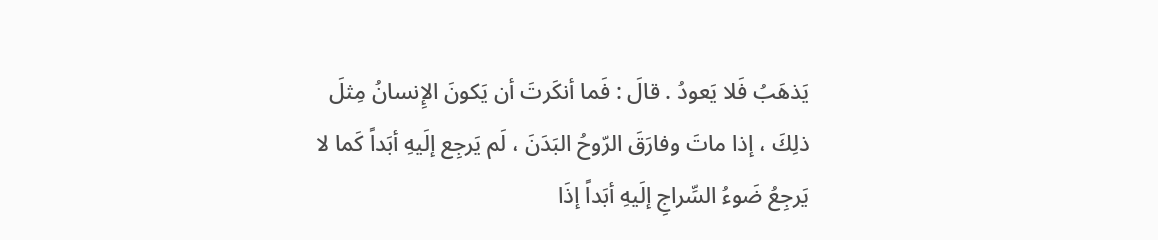يَذهَبُ فَلا يَعودُ . قالَ : فَما أنكَرتَ أن يَكونَ الإِنسانُ مِثلَ ذلِكَ ، إذا ماتَ وفارَقَ الرّوحُ البَدَنَ ، لَم يَرجِع إلَيهِ أبَداً كَما لا يَرجِعُ ضَوءُ السِّراجِ إلَيهِ أبَداً إذَا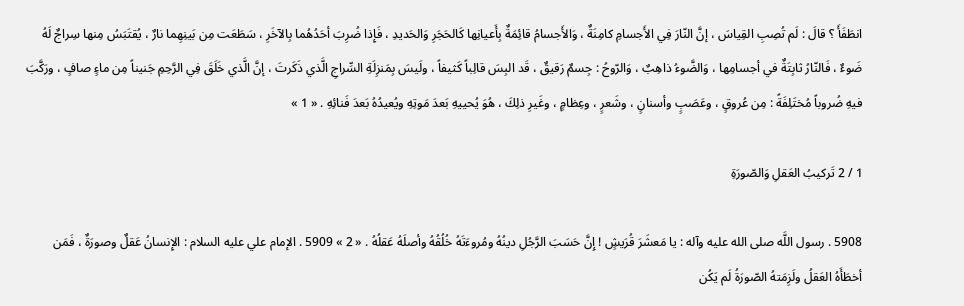انطَفَأَ ؟ قالَ : لَم تُصِبِ القِياسَ ، إنَّ النّارَ فِي الأَجسامِ كامِنَةٌ ، وَالأَجسامُ قائِمَةٌ بِأَعيانِها كَالحَجَرِ وَالحَديدِ ، فَإِذا ضُرِبَ أحَدُهُما بِالآخَرِ ، سَطَعَت مِن بَينِهِما نارٌ ، يُقتَبَسُ مِنها سِراجٌ لَهُ ضَوءٌ ، فَالنّارُ ثابِتَةٌ في أجسامِها ، وَالضَّوءُ ذاهِبٌ ، وَالرّوحُ : جِسمٌ رَقيقٌ ، قَد البِسَ قالِباً كَثيفاً ، ولَيسَ بِمَنزِلَةِ السِّراجِ الَّذي ذَكَرتَ ، إنَّ الَّذي خَلَقَ فِي الرَّحِمِ جَنيناً مِن ماءٍ صافٍ ، ورَكَّبَ فيهِ ضُروباً مُختَلِفَةً : مِن عُروقٍ ، وعَصَبٍ وأسنانٍ ، وشَعرٍ ، وعِظامٍ ، وغَيرِ ذلِكَ ، هُوَ يُحييهِ بَعدَ مَوتِهِ ويُعيدُهُ بَعدَ فَنائِهِ . « 1 »

1 / 2 تَركيبُ العَقلِ وَالصّورَةِ

5908 . رسول اللَّه صلى الله عليه وآله : يا مَعشَرَ قُرَيشٍ ! إِنَّ حَسَبَ الرَّجُلِ دينُهُ ومُروءَتَهُ خُلُقُهُ وأصلَهُ عَقلُهُ . « 2 » 5909 . الإمام علي عليه السلام : الإِنسانُ عَقلٌ وصورَةٌ ، فَمَن أخطَأَهُ العَقلُ ولَزِمَتهُ الصّورَةُ لَم يَكُن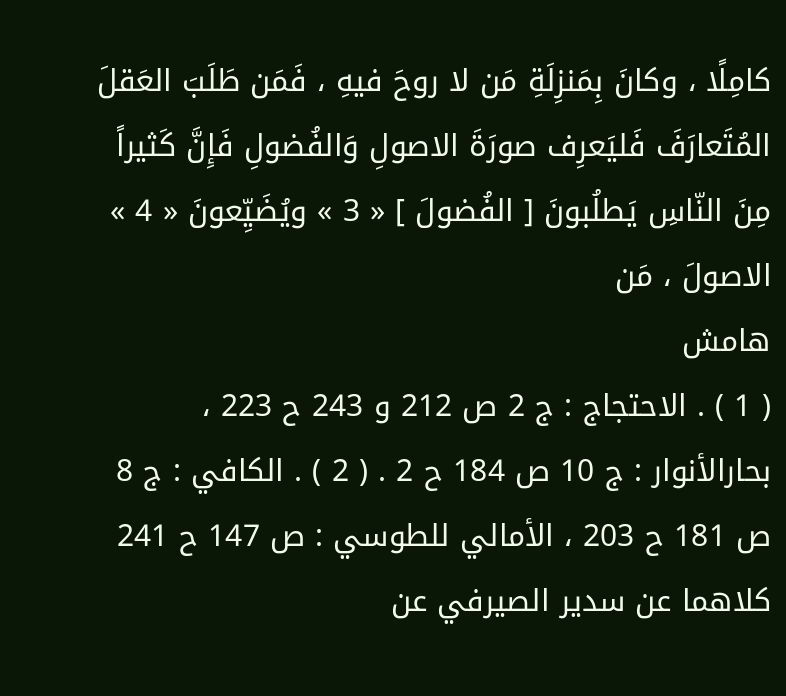كامِلًا ، وكانَ بِمَنزِلَةِ مَن لا روحَ فيهِ ، فَمَن طَلَبَ العَقلَ المُتَعارَفَ فَليَعرِف صورَةَ الاصولِ وَالفُضولِ فَإِنَّ كَثيراً مِنَ النّاسِ يَطلُبونَ [ الفُضولَ ] « 3 » ويُضَيِّعونَ « 4 » الاصولَ ، مَن
هامش
( 1 ) . الاحتجاج : ج 2 ص 212 و 243 ح 223 ، بحارالأنوار : ج 10 ص 184 ح 2 . ( 2 ) . الكافي : ج 8 ص 181 ح 203 ، الأمالي للطوسي : ص 147 ح 241 كلاهما عن سدير الصيرفي عن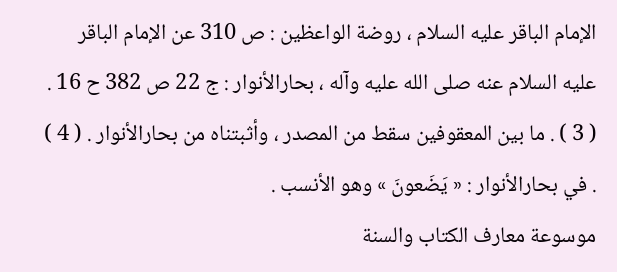الإمام الباقر عليه السلام ، روضة الواعظين : ص 310 عن الإمام الباقر عليه السلام عنه صلى الله عليه وآله ، بحارالأنوار : ج 22 ص 382 ح 16 . ( 3 ) . ما بين المعقوفين سقط من المصدر ، وأثبتناه من بحارالأنوار . ( 4 ) . في بحارالأنوار : « يَضَعونَ » وهو الأنسب .
موسوعة معارف الكتاب والسنة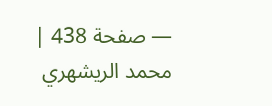— صفحة 438 | محمد الريشهري